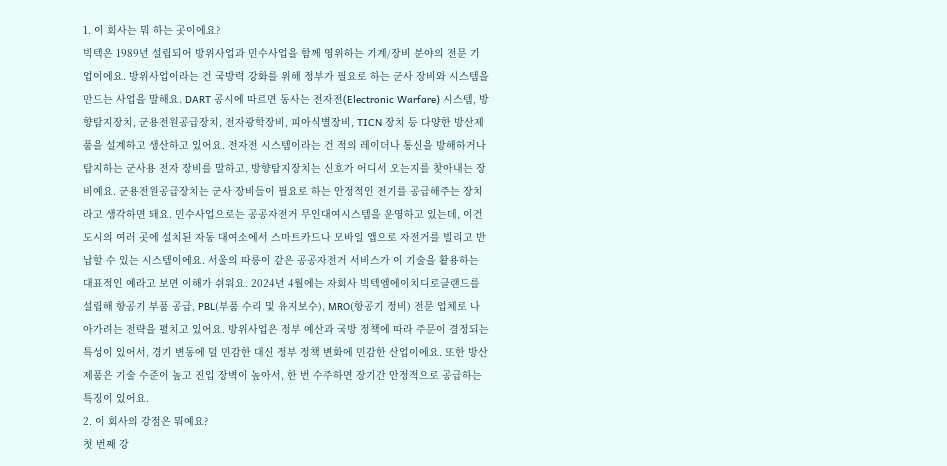1. 이 회사는 뭐 하는 곳이에요?
빅텍은 1989년 설립되어 방위사업과 민수사업을 함께 영위하는 기계/장비 분야의 전문 기업이에요. 방위사업이라는 건 국방력 강화를 위해 정부가 필요로 하는 군사 장비와 시스템을 만드는 사업을 말해요. DART 공시에 따르면 동사는 전자전(Electronic Warfare) 시스템, 방향탐지장치, 군용전원공급장치, 전자광학장비, 피아식별장비, TICN 장치 등 다양한 방산제품을 설계하고 생산하고 있어요. 전자전 시스템이라는 건 적의 레이더나 통신을 방해하거나 탐지하는 군사용 전자 장비를 말하고, 방향탐지장치는 신호가 어디서 오는지를 찾아내는 장비예요. 군용전원공급장치는 군사 장비들이 필요로 하는 안정적인 전기를 공급해주는 장치라고 생각하면 돼요. 민수사업으로는 공공자전거 무인대여시스템을 운영하고 있는데, 이건 도시의 여러 곳에 설치된 자동 대여소에서 스마트카드나 모바일 앱으로 자전거를 빌리고 반납할 수 있는 시스템이에요. 서울의 따릉이 같은 공공자전거 서비스가 이 기술을 활용하는 대표적인 예라고 보면 이해가 쉬워요. 2024년 4월에는 자회사 빅텍엠에이치디로클랜드를 설립해 항공기 부품 공급, PBL(부품 수리 및 유지보수), MRO(항공기 정비) 전문 업체로 나아가려는 전략을 펼치고 있어요. 방위사업은 정부 예산과 국방 정책에 따라 주문이 결정되는 특성이 있어서, 경기 변동에 덜 민감한 대신 정부 정책 변화에 민감한 산업이에요. 또한 방산 제품은 기술 수준이 높고 진입 장벽이 높아서, 한 번 수주하면 장기간 안정적으로 공급하는 특징이 있어요.
2. 이 회사의 강점은 뭐예요?
첫 번째 강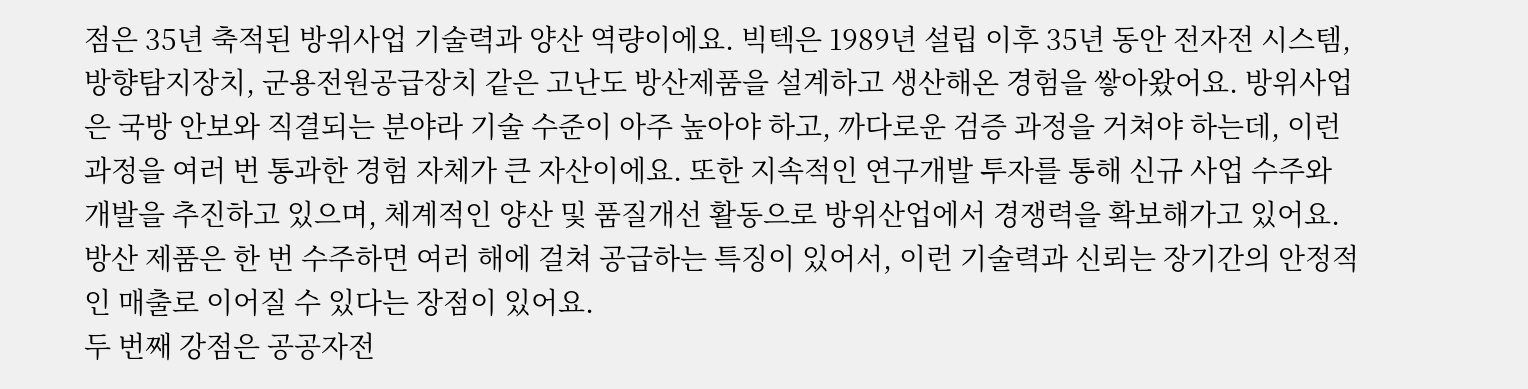점은 35년 축적된 방위사업 기술력과 양산 역량이에요. 빅텍은 1989년 설립 이후 35년 동안 전자전 시스템, 방향탐지장치, 군용전원공급장치 같은 고난도 방산제품을 설계하고 생산해온 경험을 쌓아왔어요. 방위사업은 국방 안보와 직결되는 분야라 기술 수준이 아주 높아야 하고, 까다로운 검증 과정을 거쳐야 하는데, 이런 과정을 여러 번 통과한 경험 자체가 큰 자산이에요. 또한 지속적인 연구개발 투자를 통해 신규 사업 수주와 개발을 추진하고 있으며, 체계적인 양산 및 품질개선 활동으로 방위산업에서 경쟁력을 확보해가고 있어요. 방산 제품은 한 번 수주하면 여러 해에 걸쳐 공급하는 특징이 있어서, 이런 기술력과 신뢰는 장기간의 안정적인 매출로 이어질 수 있다는 장점이 있어요.
두 번째 강점은 공공자전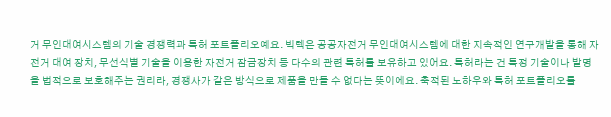거 무인대여시스템의 기술 경쟁력과 특허 포트폴리오예요. 빅텍은 공공자전거 무인대여시스템에 대한 지속적인 연구개발을 통해 자전거 대여 장치, 무선식별 기술을 이용한 자전거 잠금장치 등 다수의 관련 특허를 보유하고 있어요. 특허라는 건 특정 기술이나 발명을 법적으로 보호해주는 권리라, 경쟁사가 같은 방식으로 제품을 만들 수 없다는 뜻이에요. 축적된 노하우와 특허 포트폴리오를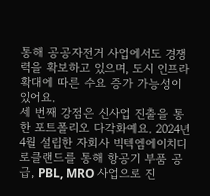통해 공공자전거 사업에서도 경쟁력을 확보하고 있으며, 도시 인프라 확대에 따른 수요 증가 가능성이 있어요.
세 번째 강점은 신사업 진출을 통한 포트폴리오 다각화예요. 2024년 4월 설립한 자회사 빅텍엠에이치디로클랜드를 통해 항공기 부품 공급, PBL, MRO 사업으로 진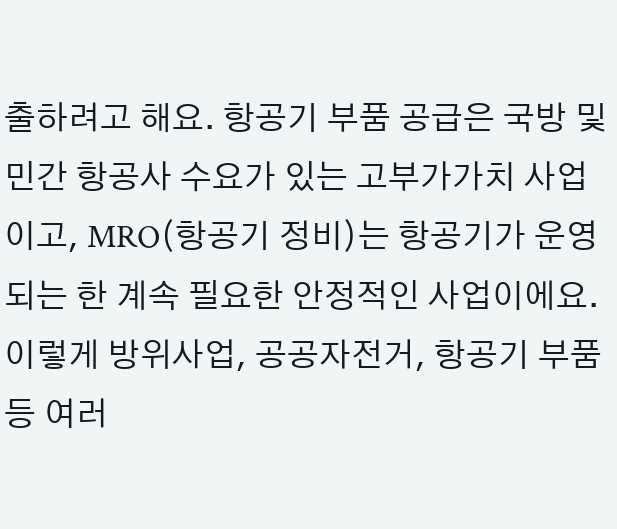출하려고 해요. 항공기 부품 공급은 국방 및 민간 항공사 수요가 있는 고부가가치 사업이고, MRO(항공기 정비)는 항공기가 운영되는 한 계속 필요한 안정적인 사업이에요. 이렇게 방위사업, 공공자전거, 항공기 부품 등 여러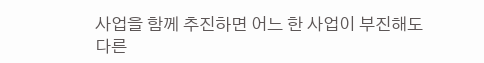사업을 함께 추진하면 어느 한 사업이 부진해도 다른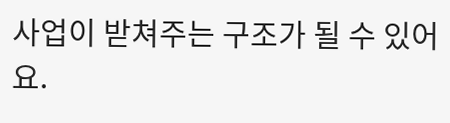사업이 받쳐주는 구조가 될 수 있어요.